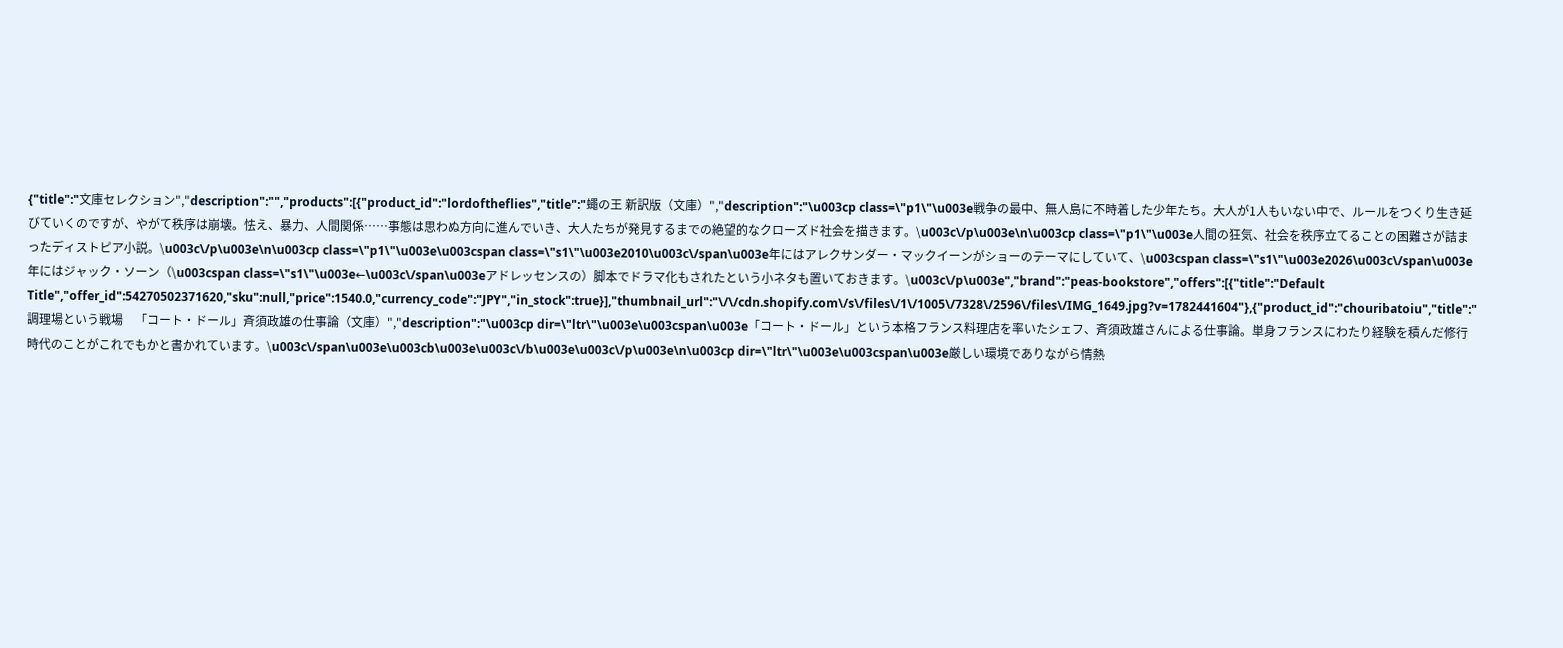{"title":"文庫セレクション","description":"","products":[{"product_id":"lordoftheflies","title":"蠅の王 新訳版（文庫）","description":"\u003cp class=\"p1\"\u003e戦争の最中、無人島に不時着した少年たち。大人が1人もいない中で、ルールをつくり生き延びていくのですが、やがて秩序は崩壊。怯え、暴力、人間関係……事態は思わぬ方向に進んでいき、大人たちが発見するまでの絶望的なクローズド社会を描きます。\u003c\/p\u003e\n\u003cp class=\"p1\"\u003e人間の狂気、社会を秩序立てることの困難さが詰まったディストピア小説。\u003c\/p\u003e\n\u003cp class=\"p1\"\u003e\u003cspan class=\"s1\"\u003e2010\u003c\/span\u003e年にはアレクサンダー・マックイーンがショーのテーマにしていて、\u003cspan class=\"s1\"\u003e2026\u003c\/span\u003e年にはジャック・ソーン（\u003cspan class=\"s1\"\u003e←\u003c\/span\u003eアドレッセンスの）脚本でドラマ化もされたという小ネタも置いておきます。\u003c\/p\u003e","brand":"peas-bookstore","offers":[{"title":"Default Title","offer_id":54270502371620,"sku":null,"price":1540.0,"currency_code":"JPY","in_stock":true}],"thumbnail_url":"\/\/cdn.shopify.com\/s\/files\/1\/1005\/7328\/2596\/files\/IMG_1649.jpg?v=1782441604"},{"product_id":"chouribatoiu","title":"調理場という戦場　「コート・ドール」斉須政雄の仕事論（文庫）","description":"\u003cp dir=\"ltr\"\u003e\u003cspan\u003e「コート・ドール」という本格フランス料理店を率いたシェフ、斉須政雄さんによる仕事論。単身フランスにわたり経験を積んだ修行時代のことがこれでもかと書かれています。\u003c\/span\u003e\u003cb\u003e\u003c\/b\u003e\u003c\/p\u003e\n\u003cp dir=\"ltr\"\u003e\u003cspan\u003e厳しい環境でありながら情熱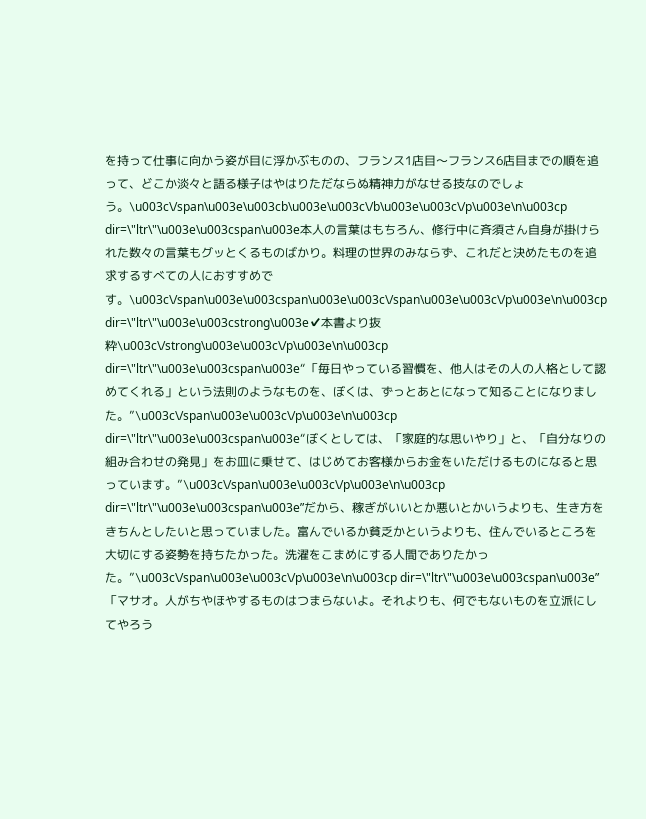を持って仕事に向かう姿が目に浮かぶものの、フランス1店目〜フランス6店目までの順を追って、どこか淡々と語る様子はやはりただならぬ精神力がなせる技なのでしょう。\u003c\/span\u003e\u003cb\u003e\u003c\/b\u003e\u003c\/p\u003e\n\u003cp dir=\"ltr\"\u003e\u003cspan\u003e本人の言葉はもちろん、修行中に斉須さん自身が掛けられた数々の言葉もグッとくるものばかり。料理の世界のみならず、これだと決めたものを追求するすべての人におすすめです。\u003c\/span\u003e\u003cspan\u003e\u003c\/span\u003e\u003c\/p\u003e\n\u003cp dir=\"ltr\"\u003e\u003cstrong\u003e✔本書より抜粋\u003c\/strong\u003e\u003c\/p\u003e\n\u003cp dir=\"ltr\"\u003e\u003cspan\u003e“「毎日やっている習慣を、他人はその人の人格として認めてくれる」という法則のようなものを、ぼくは、ずっとあとになって知ることになりました。”\u003c\/span\u003e\u003c\/p\u003e\n\u003cp dir=\"ltr\"\u003e\u003cspan\u003e“ぼくとしては、「家庭的な思いやり」と、「自分なりの組み合わせの発見」をお皿に乗せて、はじめてお客様からお金をいただけるものになると思っています。”\u003c\/span\u003e\u003c\/p\u003e\n\u003cp dir=\"ltr\"\u003e\u003cspan\u003e”だから、稼ぎがいいとか悪いとかいうよりも、生き方をきちんとしたいと思っていました。富んでいるか貧乏かというよりも、住んでいるところを大切にする姿勢を持ちたかった。洗濯をこまめにする人間でありたかった。”\u003c\/span\u003e\u003c\/p\u003e\n\u003cp dir=\"ltr\"\u003e\u003cspan\u003e”「マサオ。人がちやほやするものはつまらないよ。それよりも、何でもないものを立派にしてやろう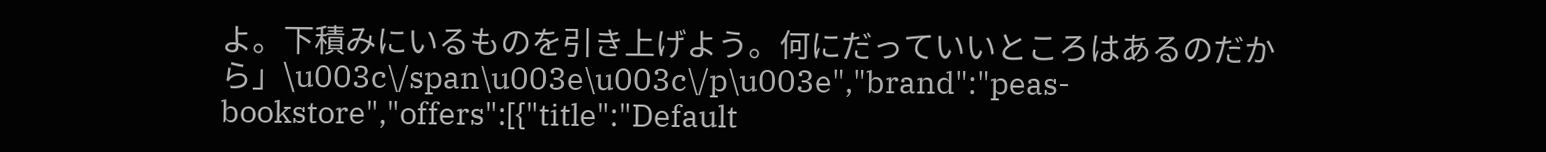よ。下積みにいるものを引き上げよう。何にだっていいところはあるのだから」\u003c\/span\u003e\u003c\/p\u003e","brand":"peas-bookstore","offers":[{"title":"Default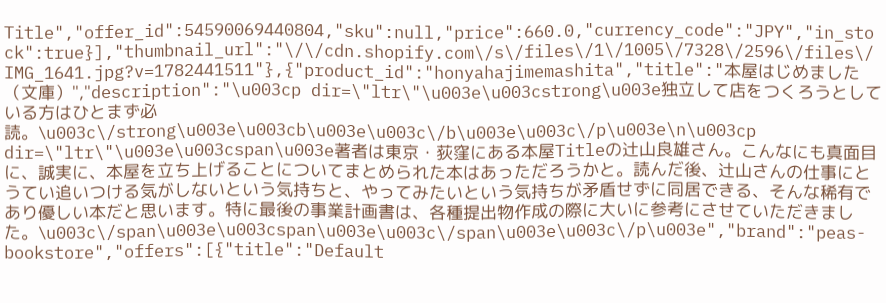Title","offer_id":54590069440804,"sku":null,"price":660.0,"currency_code":"JPY","in_stock":true}],"thumbnail_url":"\/\/cdn.shopify.com\/s\/files\/1\/1005\/7328\/2596\/files\/IMG_1641.jpg?v=1782441511"},{"product_id":"honyahajimemashita","title":"本屋はじめました（文庫）","description":"\u003cp dir=\"ltr\"\u003e\u003cstrong\u003e独立して店をつくろうとしている方はひとまず必読。\u003c\/strong\u003e\u003cb\u003e\u003c\/b\u003e\u003c\/p\u003e\n\u003cp dir=\"ltr\"\u003e\u003cspan\u003e著者は東京・荻窪にある本屋Titleの辻山良雄さん。こんなにも真面目に、誠実に、本屋を立ち上げることについてまとめられた本はあっただろうかと。読んだ後、辻山さんの仕事にとうてい追いつける気がしないという気持ちと、やってみたいという気持ちが矛盾せずに同居できる、そんな稀有であり優しい本だと思います。特に最後の事業計画書は、各種提出物作成の際に大いに参考にさせていただきました。\u003c\/span\u003e\u003cspan\u003e\u003c\/span\u003e\u003c\/p\u003e","brand":"peas-bookstore","offers":[{"title":"Default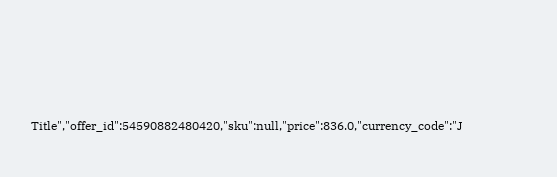Title","offer_id":54590882480420,"sku":null,"price":836.0,"currency_code":"J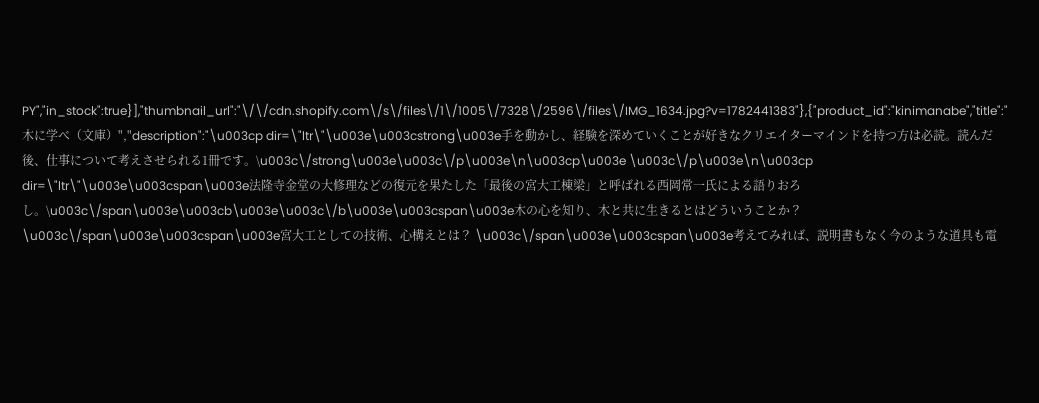PY","in_stock":true}],"thumbnail_url":"\/\/cdn.shopify.com\/s\/files\/1\/1005\/7328\/2596\/files\/IMG_1634.jpg?v=1782441383"},{"product_id":"kinimanabe","title":"木に学べ（文庫）","description":"\u003cp dir=\"ltr\"\u003e\u003cstrong\u003e手を動かし、経験を深めていくことが好きなクリエイターマインドを持つ方は必読。読んだ後、仕事について考えさせられる1冊です。\u003c\/strong\u003e\u003c\/p\u003e\n\u003cp\u003e \u003c\/p\u003e\n\u003cp dir=\"ltr\"\u003e\u003cspan\u003e法隆寺金堂の大修理などの復元を果たした「最後の宮大工棟梁」と呼ばれる西岡常一氏による語りおろし。\u003c\/span\u003e\u003cb\u003e\u003c\/b\u003e\u003cspan\u003e木の心を知り、木と共に生きるとはどういうことか？ \u003c\/span\u003e\u003cspan\u003e宮大工としての技術、心構えとは？ \u003c\/span\u003e\u003cspan\u003e考えてみれば、説明書もなく今のような道具も電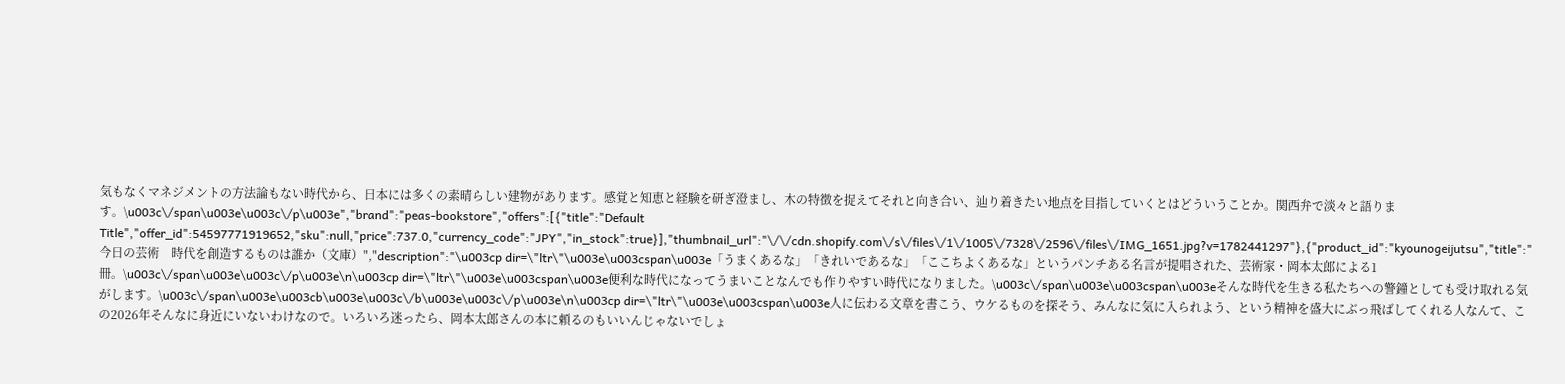気もなくマネジメントの方法論もない時代から、日本には多くの素晴らしい建物があります。感覚と知恵と経験を研ぎ澄まし、木の特徴を捉えてそれと向き合い、辿り着きたい地点を目指していくとはどういうことか。関西弁で淡々と語ります。\u003c\/span\u003e\u003c\/p\u003e","brand":"peas-bookstore","offers":[{"title":"Default Title","offer_id":54597771919652,"sku":null,"price":737.0,"currency_code":"JPY","in_stock":true}],"thumbnail_url":"\/\/cdn.shopify.com\/s\/files\/1\/1005\/7328\/2596\/files\/IMG_1651.jpg?v=1782441297"},{"product_id":"kyounogeijutsu","title":"今日の芸術　時代を創造するものは誰か（文庫）","description":"\u003cp dir=\"ltr\"\u003e\u003cspan\u003e「うまくあるな」「きれいであるな」「ここちよくあるな」というパンチある名言が提唱された、芸術家・岡本太郎による1冊。\u003c\/span\u003e\u003c\/p\u003e\n\u003cp dir=\"ltr\"\u003e\u003cspan\u003e便利な時代になってうまいことなんでも作りやすい時代になりました。\u003c\/span\u003e\u003cspan\u003eそんな時代を生きる私たちへの警鐘としても受け取れる気がします。\u003c\/span\u003e\u003cb\u003e\u003c\/b\u003e\u003c\/p\u003e\n\u003cp dir=\"ltr\"\u003e\u003cspan\u003e人に伝わる文章を書こう、ウケるものを探そう、みんなに気に入られよう、という精神を盛大にぶっ飛ばしてくれる人なんて、この2026年そんなに身近にいないわけなので。いろいろ迷ったら、岡本太郎さんの本に頼るのもいいんじゃないでしょ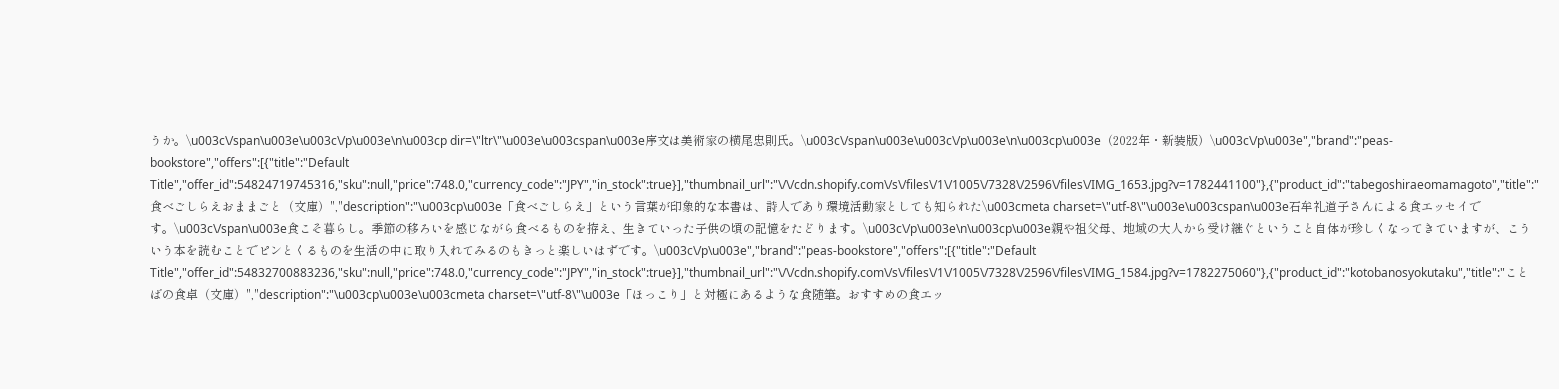うか。\u003c\/span\u003e\u003c\/p\u003e\n\u003cp dir=\"ltr\"\u003e\u003cspan\u003e序文は美術家の横尾忠則氏。\u003c\/span\u003e\u003c\/p\u003e\n\u003cp\u003e（2022年・新装版）\u003c\/p\u003e","brand":"peas-bookstore","offers":[{"title":"Default Title","offer_id":54824719745316,"sku":null,"price":748.0,"currency_code":"JPY","in_stock":true}],"thumbnail_url":"\/\/cdn.shopify.com\/s\/files\/1\/1005\/7328\/2596\/files\/IMG_1653.jpg?v=1782441100"},{"product_id":"tabegoshiraeomamagoto","title":"食べごしらえおままごと（文庫）","description":"\u003cp\u003e「食べごしらえ」という言葉が印象的な本書は、詩人であり環境活動家としても知られた\u003cmeta charset=\"utf-8\"\u003e\u003cspan\u003e石牟礼道子さんによる食エッセイです。\u003c\/span\u003e食こそ暮らし。季節の移ろいを感じながら食べるものを拵え、生きていった子供の頃の記憶をたどります。\u003c\/p\u003e\n\u003cp\u003e親や祖父母、地域の大人から受け継ぐということ自体が珍しくなってきていますが、こういう本を読むことでピンとくるものを生活の中に取り入れてみるのもきっと楽しいはずです。\u003c\/p\u003e","brand":"peas-bookstore","offers":[{"title":"Default Title","offer_id":54832700883236,"sku":null,"price":748.0,"currency_code":"JPY","in_stock":true}],"thumbnail_url":"\/\/cdn.shopify.com\/s\/files\/1\/1005\/7328\/2596\/files\/IMG_1584.jpg?v=1782275060"},{"product_id":"kotobanosyokutaku","title":"ことばの食卓（文庫）","description":"\u003cp\u003e\u003cmeta charset=\"utf-8\"\u003e「ほっこり」と対極にあるような食随筆。おすすめの食エッ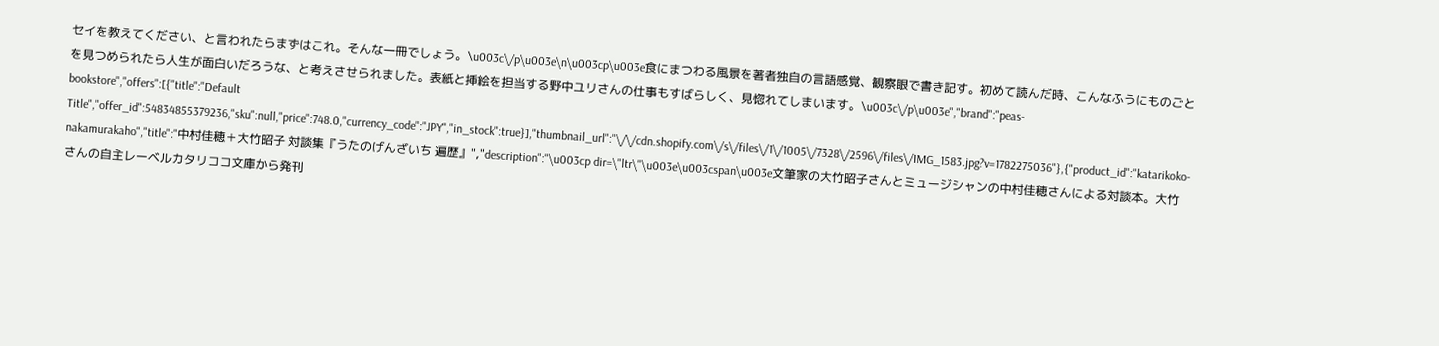セイを教えてください、と言われたらまずはこれ。そんな一冊でしょう。\u003c\/p\u003e\n\u003cp\u003e食にまつわる風景を著者独自の言語感覚、観察眼で書き記す。初めて読んだ時、こんなふうにものごとを見つめられたら人生が面白いだろうな、と考えさせられました。表紙と挿絵を担当する野中ユリさんの仕事もすばらしく、見惚れてしまいます。\u003c\/p\u003e","brand":"peas-bookstore","offers":[{"title":"Default Title","offer_id":54834855379236,"sku":null,"price":748.0,"currency_code":"JPY","in_stock":true}],"thumbnail_url":"\/\/cdn.shopify.com\/s\/files\/1\/1005\/7328\/2596\/files\/IMG_1583.jpg?v=1782275036"},{"product_id":"katarikoko-nakamurakaho","title":"中村佳穂＋大竹昭子 対談集『うたのげんざいち 遍歴』","description":"\u003cp dir=\"ltr\"\u003e\u003cspan\u003e文筆家の大竹昭子さんとミュージシャンの中村佳穂さんによる対談本。大竹さんの自主レーベルカタリココ文庫から発刊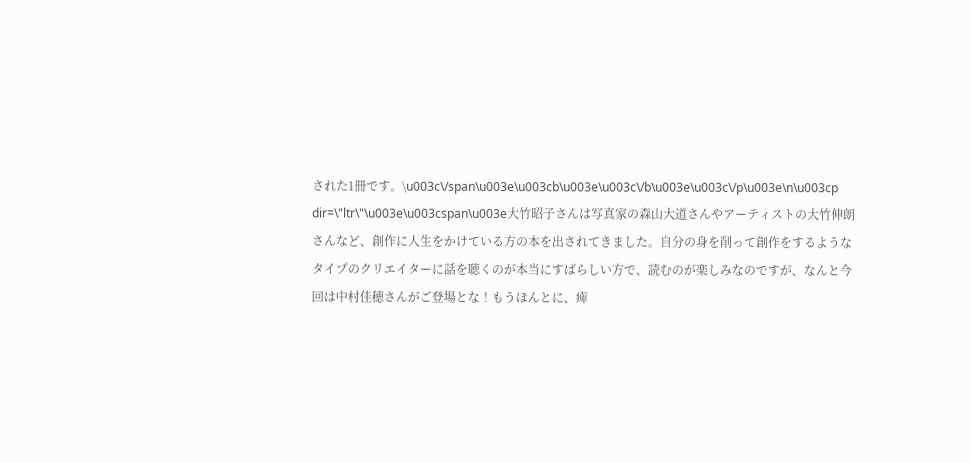された1冊です。\u003c\/span\u003e\u003cb\u003e\u003c\/b\u003e\u003c\/p\u003e\n\u003cp dir=\"ltr\"\u003e\u003cspan\u003e大竹昭子さんは写真家の森山大道さんやアーティストの大竹伸朗さんなど、創作に人生をかけている方の本を出されてきました。自分の身を削って創作をするようなタイプのクリエイターに話を聴くのが本当にすばらしい方で、読むのが楽しみなのですが、なんと今回は中村佳穂さんがご登場とな！もうほんとに、痺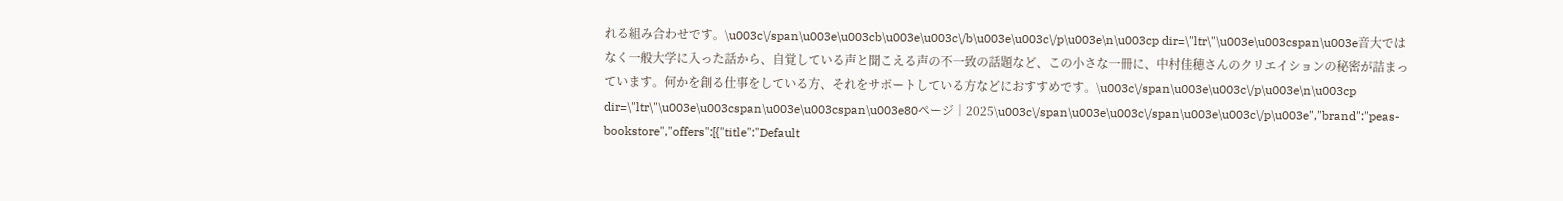れる組み合わせです。\u003c\/span\u003e\u003cb\u003e\u003c\/b\u003e\u003c\/p\u003e\n\u003cp dir=\"ltr\"\u003e\u003cspan\u003e音大ではなく一般大学に入った話から、自覚している声と聞こえる声の不一致の話題など、この小さな一冊に、中村佳穂さんのクリエイションの秘密が詰まっています。何かを創る仕事をしている方、それをサポートしている方などにおすすめです。\u003c\/span\u003e\u003c\/p\u003e\n\u003cp dir=\"ltr\"\u003e\u003cspan\u003e\u003cspan\u003e80ページ｜2025\u003c\/span\u003e\u003c\/span\u003e\u003c\/p\u003e","brand":"peas-bookstore","offers":[{"title":"Default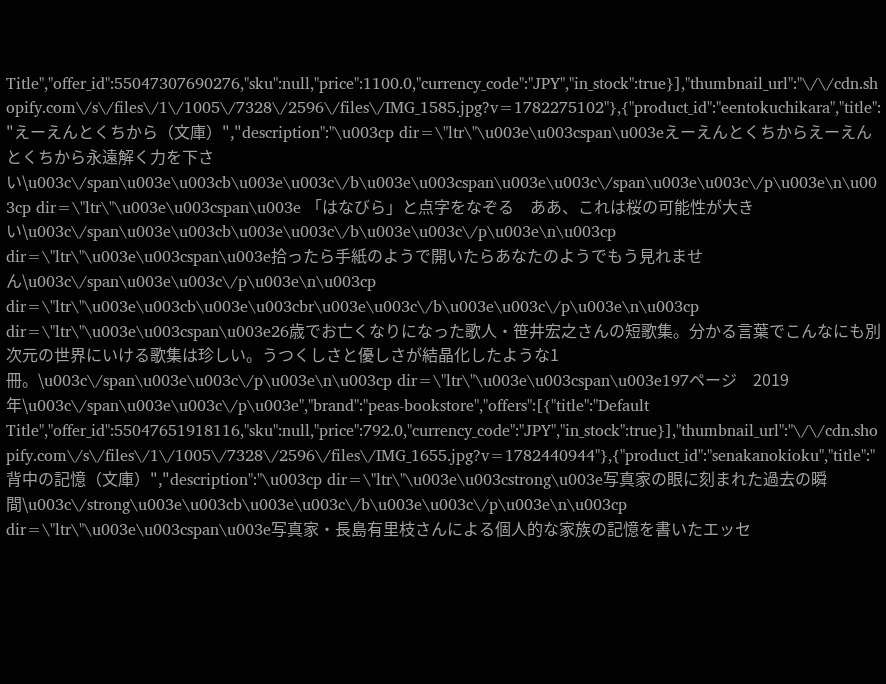Title","offer_id":55047307690276,"sku":null,"price":1100.0,"currency_code":"JPY","in_stock":true}],"thumbnail_url":"\/\/cdn.shopify.com\/s\/files\/1\/1005\/7328\/2596\/files\/IMG_1585.jpg?v=1782275102"},{"product_id":"eentokuchikara","title":"えーえんとくちから（文庫）","description":"\u003cp dir=\"ltr\"\u003e\u003cspan\u003eえーえんとくちからえーえんとくちから永遠解く力を下さい\u003c\/span\u003e\u003cb\u003e\u003c\/b\u003e\u003cspan\u003e\u003c\/span\u003e\u003c\/p\u003e\n\u003cp dir=\"ltr\"\u003e\u003cspan\u003e 「はなびら」と点字をなぞる　ああ、これは桜の可能性が大きい\u003c\/span\u003e\u003cb\u003e\u003c\/b\u003e\u003c\/p\u003e\n\u003cp dir=\"ltr\"\u003e\u003cspan\u003e拾ったら手紙のようで開いたらあなたのようでもう見れません\u003c\/span\u003e\u003c\/p\u003e\n\u003cp dir=\"ltr\"\u003e\u003cb\u003e\u003cbr\u003e\u003c\/b\u003e\u003c\/p\u003e\n\u003cp dir=\"ltr\"\u003e\u003cspan\u003e26歳でお亡くなりになった歌人・笹井宏之さんの短歌集。分かる言葉でこんなにも別次元の世界にいける歌集は珍しい。うつくしさと優しさが結晶化したような1冊。\u003c\/span\u003e\u003c\/p\u003e\n\u003cp dir=\"ltr\"\u003e\u003cspan\u003e197ページ　2019年\u003c\/span\u003e\u003c\/p\u003e","brand":"peas-bookstore","offers":[{"title":"Default Title","offer_id":55047651918116,"sku":null,"price":792.0,"currency_code":"JPY","in_stock":true}],"thumbnail_url":"\/\/cdn.shopify.com\/s\/files\/1\/1005\/7328\/2596\/files\/IMG_1655.jpg?v=1782440944"},{"product_id":"senakanokioku","title":"背中の記憶（文庫）","description":"\u003cp dir=\"ltr\"\u003e\u003cstrong\u003e写真家の眼に刻まれた過去の瞬間\u003c\/strong\u003e\u003cb\u003e\u003c\/b\u003e\u003c\/p\u003e\n\u003cp dir=\"ltr\"\u003e\u003cspan\u003e写真家・長島有里枝さんによる個人的な家族の記憶を書いたエッセ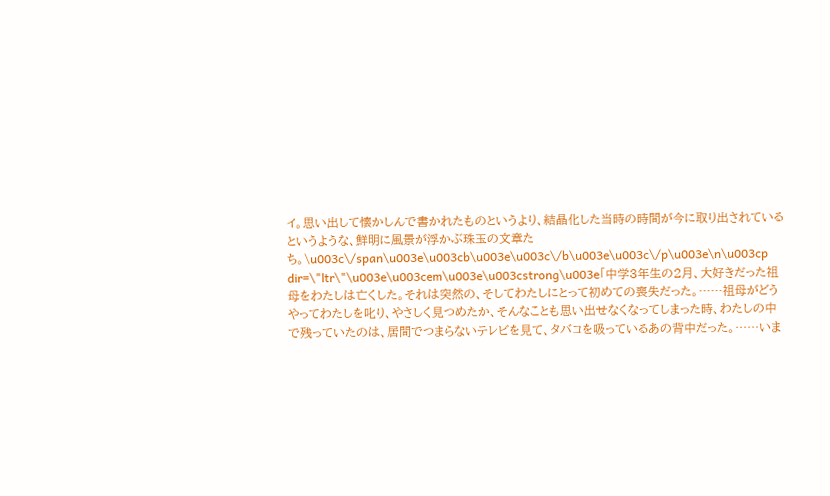イ。思い出して懐かしんで書かれたものというより、結晶化した当時の時間が今に取り出されているというような、鮮明に風景が浮かぶ珠玉の文章たち。\u003c\/span\u003e\u003cb\u003e\u003c\/b\u003e\u003c\/p\u003e\n\u003cp dir=\"ltr\"\u003e\u003cem\u003e\u003cstrong\u003e「中学3年生の2月、大好きだった祖母をわたしは亡くした。それは突然の、そしてわたしにとって初めての喪失だった。……祖母がどうやってわたしを叱り、やさしく見つめたか、そんなことも思い出せなくなってしまった時、わたしの中で残っていたのは、居間でつまらないテレビを見て、タバコを吸っているあの背中だった。……いま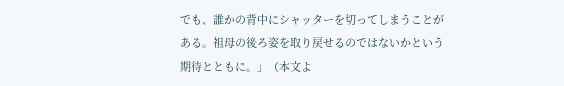でも、誰かの背中にシャッターを切ってしまうことがある。祖母の後ろ姿を取り戻せるのではないかという期待とともに。」（本文よ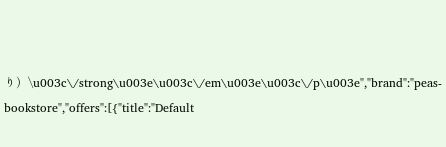り）\u003c\/strong\u003e\u003c\/em\u003e\u003c\/p\u003e","brand":"peas-bookstore","offers":[{"title":"Default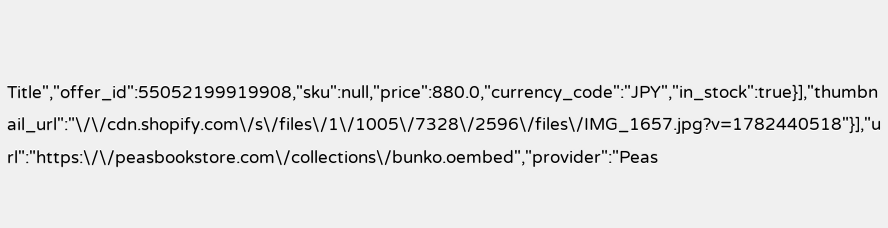Title","offer_id":55052199919908,"sku":null,"price":880.0,"currency_code":"JPY","in_stock":true}],"thumbnail_url":"\/\/cdn.shopify.com\/s\/files\/1\/1005\/7328\/2596\/files\/IMG_1657.jpg?v=1782440518"}],"url":"https:\/\/peasbookstore.com\/collections\/bunko.oembed","provider":"Peas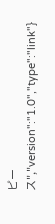ピース","version":"1.0","type":"link"}